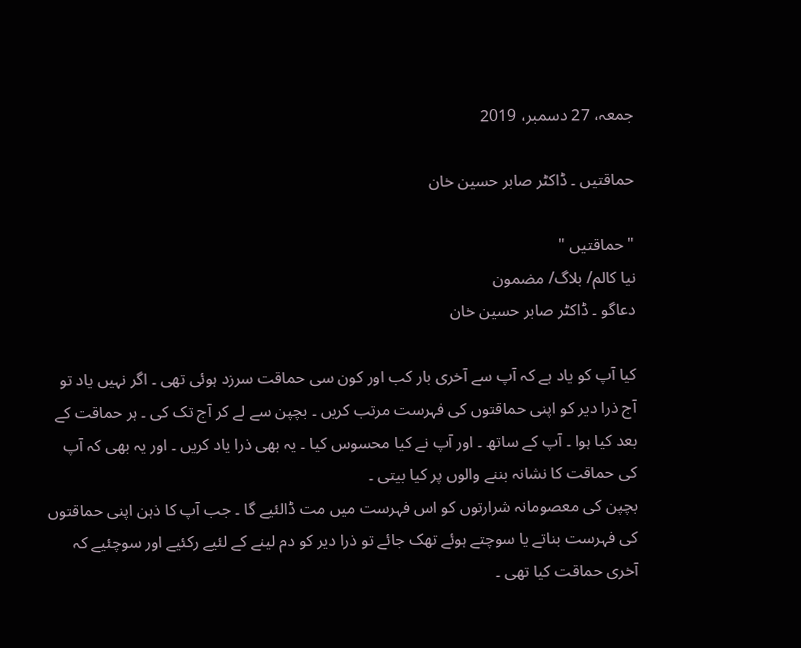جمعہ، 27 دسمبر، 2019

حماقتیں ۔ ڈاکٹر صابر حسین خان

" حماقتیں "
نیا کالم/ بلاگ/ مضمون
دعاگو ۔ ڈاکٹر صابر حسین خان

کیا آپ کو یاد ہے کہ آپ سے آخری بار کب اور کون سی حماقت سرزد ہوئی تھی ۔ اگر نہیں یاد تو آج ذرا دیر کو اپنی حماقتوں کی فہرست مرتب کریں ۔ بچپن سے لے کر آج تک کی ۔ ہر حماقت کے بعد کیا ہوا ۔ آپ کے ساتھ ۔ اور آپ نے کیا محسوس کیا ۔ یہ بھی ذرا یاد کریں ۔ اور یہ بھی کہ آپ کی حماقت کا نشانہ بننے والوں پر کیا بیتی ۔
بچپن کی معصومانہ شرارتوں کو اس فہرست میں مت ڈالئیے گا ۔ جب آپ کا ذہن اپنی حماقتوں کی فہرست بناتے یا سوچتے ہوئے تھک جائے تو ذرا دیر کو دم لینے کے لئیے رکئیے اور سوچئیے کہ آخری حماقت کیا تھی ۔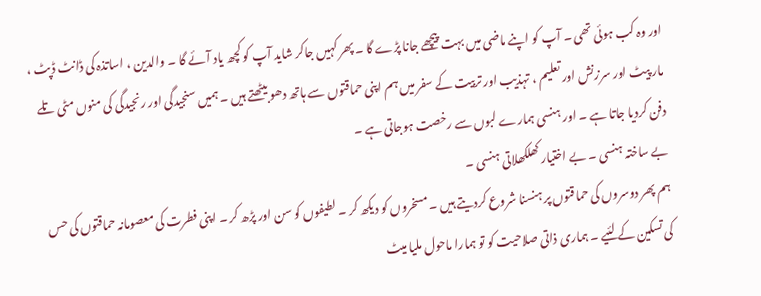اور وہ کب ہوئی تھی ۔ آپ کو اپنے ماضی میں بہت پیچھے جانا پڑے گا ۔ پھر کہیں جاکر شاید آپ کو کچھ یاد آئے گا ۔ والدین ، اساتذہ کی ڈانٹ ڈپٹ ، مار پیٹ اور سرزنش اور تعلیم ، تہذیب اور تربیت کے سفر میں ہم اپنی حماقتوں سے ہاتھ دھو بیٹھتے ہیں ۔ ہمیں سنجیدگی اور رنجیدگی کی منوں مٹی تلے دفن کردیا جاتا ہے ۔ اور ہنسی ہمارے لبوں سے رخصت ہوجاتی ہے ۔
بے ساختہ ہنسی ۔ بے اختیار کھلکھلاتی ہنسی ۔
ہم پھر دوسروں کی حماقتوں پر ہنسنا شروع کردیتے ہیں ۔ مسخروں کو دیکھ کر ۔ لطیفوں کو سن اور پڑھ کر ۔ اپنی فطرت کی معصومانہ حماقتوں کی حس کی تسکین کے لئیے ۔ ہماری ذاتی صلاحیت کو تو ہمارا ماحول ملیا میٹ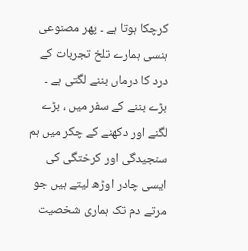کرچکا ہوتا ہے ۔ پھر مصنوعی ہنسی ہمارے تلخ تجربات کے درد کا درماں بننے لگتی ہے ۔ بڑے بننے کے سفر میں ، بڑے لگنے اور دکھنے کے چکر میں ہم سنجیدگی اور کرختگی کی ایسی چادر اوڑھ لیتے ہیں جو مرتے دم تک ہماری شخصیت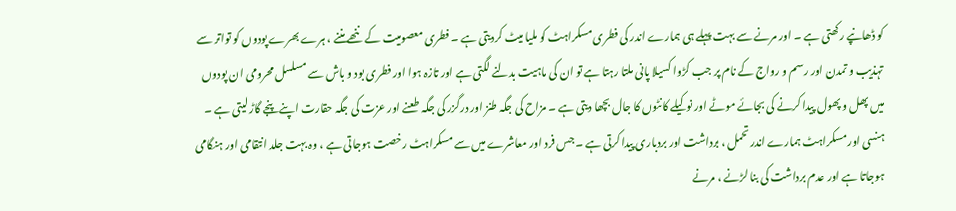کو ڈھانپے رکھتی ہے ۔ اور مرنے سے بہت پہلے ہی ہمارے اندر کی فطری مسکراہٹ کو ملیا میٹ کردیتی ہے ۔ فطری معصومیت کے ننھے مننے ، ہرے بھرے پودوں کو تواتر سے تہذیب و تمدن اور رسم و رواج کے نام پر جب کڑوا کسیلا پانی ملتا رہتا ہے تو ان کی ماہیت بدلنے لگتی ہے اور تازہ ہوا اور فطری بود و باش سے مسلسل محرومی ان پودوں میں پھل و پھول پیدا کرنے کی بجائے موٹے اور نوکیلے کانٹوں کا جال بچھا دیتی ہے ۔ مزاح کی جگہ طنز اور درگزر کی جگہ طعنے اور عزت کی جگہ حقارت اپنے پنجے گاڑ لیتی ہے ۔
ہنسی اور مسکراہٹ ہمارے اندر تحمل ، برداشت اور بردباری پیدا کرتی ہے ۔ جس فرد اور معاشرے میں سے مسکراہٹ رخصت ہوجاتی ہے ، وہ بہت جلد انتقامی اور ہنگامی ہوجاتا ہے اور عدم برداشت کی بنا لڑنے ، مرنے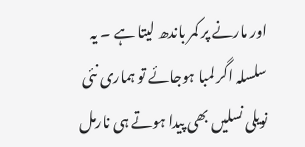اور مارنے پر کمر باندھ لیتا ہے ۔ یہ سلسلہ اگر لمبا ہوجائے تو ہماری نئی نویلی نسلیں بھی پیدا ہوتے ہی نارمل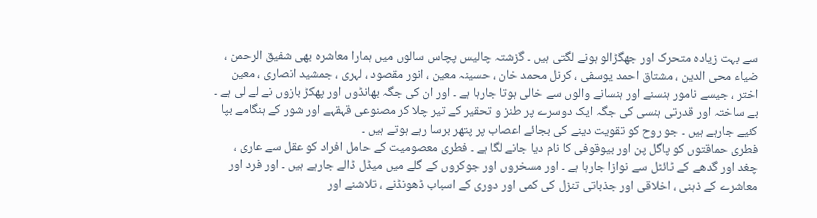سے بہت زیادہ متحرک اور جھگڑالو ہونے لگتی ہیں ۔ گزشتہ چالیس پچاس سالوں میں ہمارا معاشرہ بھی شفیق الرحمن ، ضیاء محی الدین ، مشتاق احمد یوسفی ، کرنل محمد خان ، حسینہ معین ، انور مقصود ، لہری ، جمشید انصاری ، معین اختر ، جیسے نامور ہنسنے اور ہنسانے والوں سے خالی ہوتا جارہا ہے ۔ اور ان کی جگہ بھانڈوں اور پھکڑ بازوں نے لے لی ہے ۔ بے ساختہ اور قدرتی ہنسی کی جگہ ایک دوسرے پر طنز و تحقیر کے تیر چلا کر مصنوعی قہقہے اور شور کے ہنگامے بپا کئیے جارہے ہیں ۔ جو روح کو تقویت دینے کی بجائے اعصاب پر پتھر برسا رہے ہوتے ہیں ۔
فطری حماقتوں کو پاگل پن اور بیوقوفی کا نام دیا جانے لگا ہے ۔ فطری معصومیت کے حامل افراد کو عقل سے عاری ، چغد اور گدھے کے ٹائٹل سے نوازا جارہا ہے ۔ اور مسخروں اور جوکروں کے گلے میں میڈل ڈالے جارہے ہیں ۔ اور فرد اور معاشرے کے ذہنی ، اخلاقی اور جذباتی تنزل کی کمی اور دوری کے اسباب ڈھونڈنے ، تلاشنے اور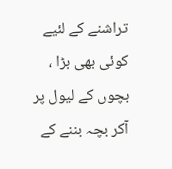تراشنے کے لئیے کوئی بھی بڑا ، بچوں کے لیول پر آکر بچہ بننے کے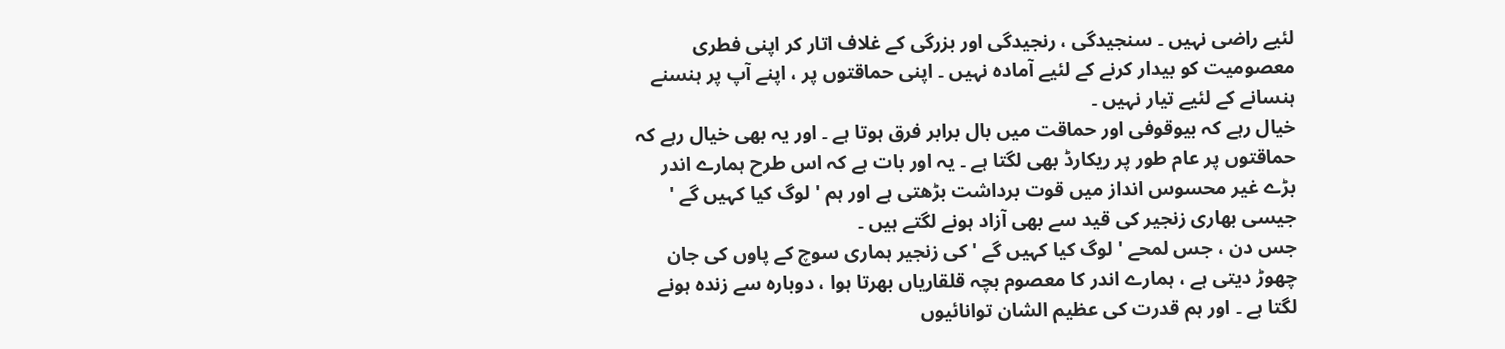لئیے راضی نہیں ۔ سنجیدگی ، رنجیدگی اور بزرگی کے غلاف اتار کر اپنی فطری معصومیت کو بیدار کرنے کے لئیے آمادہ نہیں ۔ اپنی حماقتوں پر ، اپنے آپ پر ہنسنے ہنسانے کے لئیے تیار نہیں ۔
خیال رہے کہ بیوقوفی اور حماقت میں بال برابر فرق ہوتا ہے ۔ اور یہ بھی خیال رہے کہ حماقتوں پر عام طور پر ریکارڈ بھی لگتا ہے ۔ یہ اور بات ہے کہ اس طرح ہمارے اندر بڑے غیر محسوس انداز میں قوت برداشت بڑھتی ہے اور ہم ' لوگ کیا کہیں گے ' جیسی بھاری زنجیر کی قید سے بھی آزاد ہونے لگتے ہیں ۔
جس دن ، جس لمحے ' لوگ کیا کہیں گے ' کی زنجیر ہماری سوچ کے پاوں کی جان چھوڑ دیتی ہے ، ہمارے اندر کا معصوم بچہ قلقاریاں بھرتا ہوا ، دوبارہ سے زندہ ہونے لگتا ہے ۔ اور ہم قدرت کی عظیم الشان توانائیوں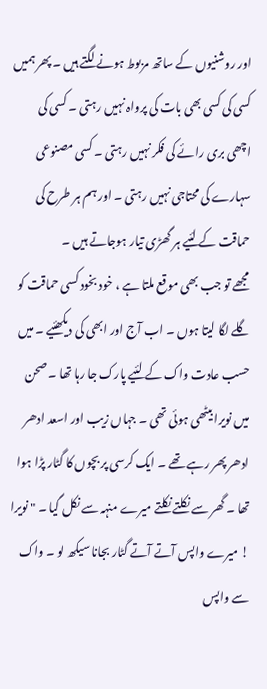اور روشنیوں کے ساتھ مربوط ہونے لگتے ہیں ۔ پھر ہمیں کسی کی کسی بھی بات کی پرواہ نہیں رہتی ۔ کسی کی اچھی بری رائے کی فکر نہیں رہتی ۔ کسی مصنوعی سہارے کی محتاجی نہیں رہتی ۔ اور ہم ہر طرح کی حماقت کے لئیے ہر گھڑی تیار ہوجاتے ہیں ۔
مجھے تو جب بھی موقع ملتا ہے ، خود بخود کسی حماقت کو گلے لگا لیتا ہوں ۔ اب آج اور ابھی کی دیکھئیے ۔ میں حسب عادت واک کے لئیے پارک جا رہا تھا ۔ صحن میں نویرا بیٹھی ہوئی تھی ۔ جہاں زیب اور اسعد ادھر ادھر پھر رہے تھے ۔ ایک کرسی پر بچوں کا گٹار پڑا ہوا تھا ۔ گھر سے نکلتے نکلتے میرے منہہ سے نکل گیا ۔ " نویرا ! میرے واپس آتے آتے گٹار بجانا سیکھ لو ۔ واک سے واپس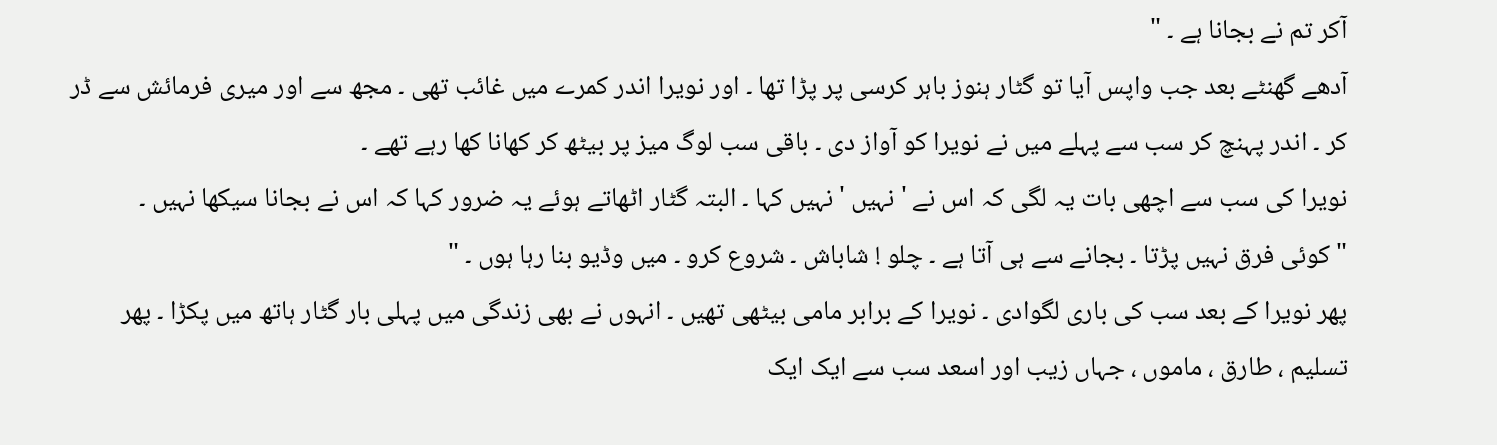آکر تم نے بجانا ہے ۔ "
آدھے گھنٹے بعد جب واپس آیا تو گٹار ہنوز باہر کرسی پر پڑا تھا ۔ اور نویرا اندر کمرے میں غائب تھی ۔ مجھ سے اور میری فرمائش سے ڈر کر ۔ اندر پہنچ کر سب سے پہلے میں نے نویرا کو آواز دی ۔ باقی سب لوگ میز پر بیٹھ کر کھانا کھا رہے تھے ۔
نویرا کی سب سے اچھی بات یہ لگی کہ اس نے ' نہیں ' نہیں کہا ۔ البتہ گٹار اٹھاتے ہوئے یہ ضرور کہا کہ اس نے بجانا سیکھا نہیں ۔
" کوئی فرق نہیں پڑتا ۔ بجانے سے ہی آتا ہے ۔ چلو ! شاباش ۔ شروع کرو ۔ میں وڈیو بنا رہا ہوں ۔ "
پھر نویرا کے بعد سب کی باری لگوادی ۔ نویرا کے برابر مامی بیٹھی تھیں ۔ انہوں نے بھی زندگی میں پہلی بار گٹار ہاتھ میں پکڑا ۔ پھر تسلیم ، طارق ، ماموں ، جہاں زیب اور اسعد سب سے ایک ایک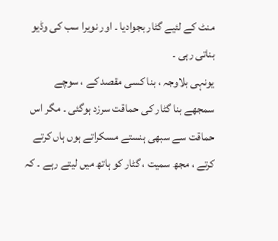منٹ کے لئیے گٹار بجوادیا ۔ اور نویرا سب کی وڈیو بناتی رہی ۔
یونہی بلاوجہ ، بنا کسی مقصد کے ، سوچے سمجھے بنا گٹار کی حماقت سرزد ہوگئی ۔ مگر اس حماقت سے سبھی ہنستے مسکراتے ہوں ہاں کرتے کرتے ، مجھ سمیت ، گٹار کو ہاتھ میں لیتے رہے ۔ کہ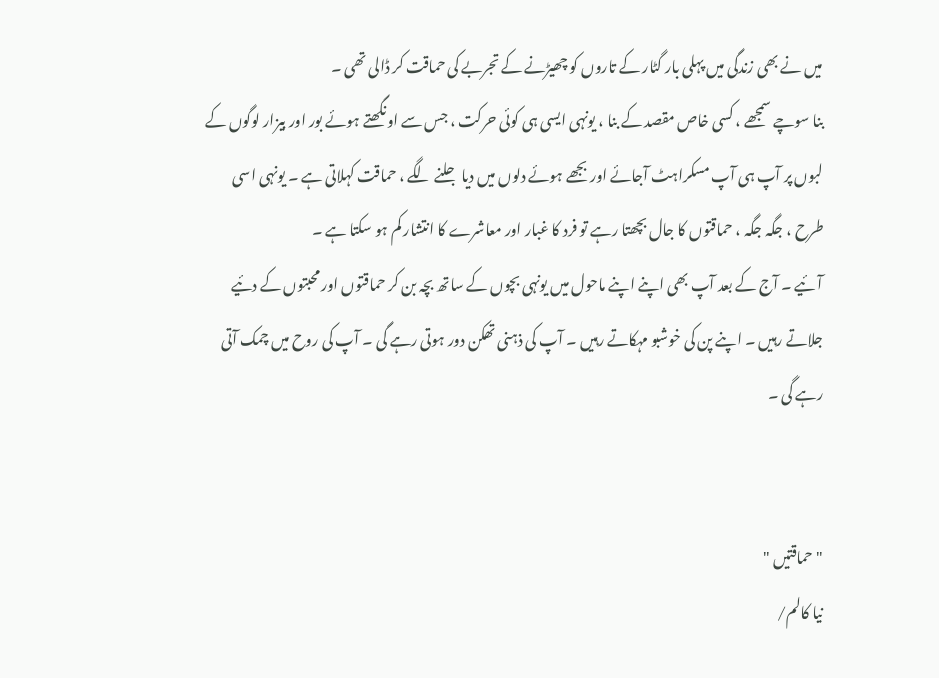میں نے بھی زندگی میں پہلی بار گٹار کے تاروں کو چھیڑنے کے تجربے کی حماقت کر ڈالی تھی ۔
بنا سوچے سمجھے ، کسی خاص مقصد کے بنا ، یونہی ایسی ہی کوئی حرکت ، جس سے اونگھتے ہوئے بور اور بیزار لوگوں کے لبوں پر آپ ہی آپ مسکراہٹ آجائے اور بجھے ہوئے دلوں میں دیا جلنے لگے ، حماقت کہلاتی ہے ۔ یونہی اسی طرح ، جگہ جگہ ، حماقتوں کا جال بچھتا رہے تو فرد کا غبار اور معاشرے کا انتشار کم ہو سکتا ہے ۔
آئیے ۔ آج کے بعد آپ بھی اپنے اپنے ماحول میں یونہی بچوں کے ساتھ بچہ بن کر حماقتوں اور محبتوں کے دئیے جلاتے رہیں ۔ اپنے پن کی خوشبو مہکاتے رہیں ۔ آپ کی ذہنی تھکن دور ہوتی رہے گی ۔ آپ کی روح میں چمک آتی رہے گی ۔


" حماقتیں "
نیا کالم/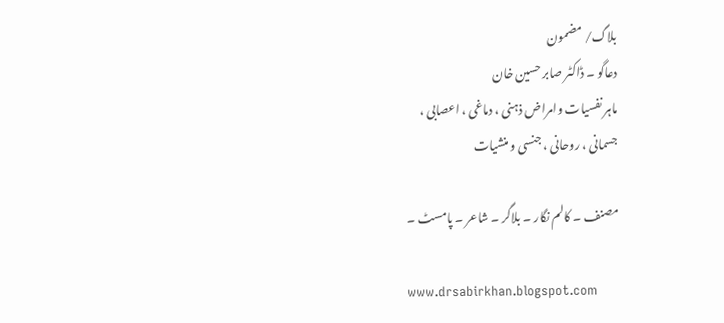بلاگ/ مضمون
دعاگو ۔ ڈاکٹر صابر حسین خان
ماہر نفسیات وامراض ذہنی ، دماغی ، اعصابی ،
جسمانی ، روحانی ، جنسی و منشیات

مصنف ۔ کالم نگار ۔ بلاگر ۔ شاعر ۔ پامسٹ ۔

www.drsabirkhan.blogspot.com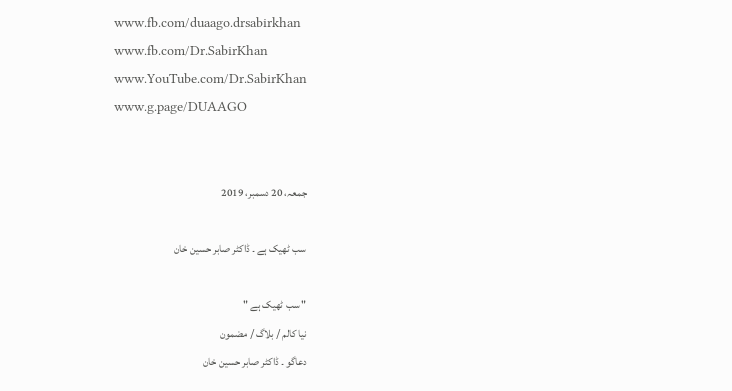www.fb.com/duaago.drsabirkhan
www.fb.com/Dr.SabirKhan
www.YouTube.com/Dr.SabirKhan
www.g.page/DUAAGO


جمعہ، 20 دسمبر، 2019

سب ٹھیک ہے ۔ ڈاکٹر صابر حسین خان

" سب ٹھیک ہے "
نیا کالم / بلاگ / مضمون
دعاگو ۔ ڈاکٹر صابر حسین خان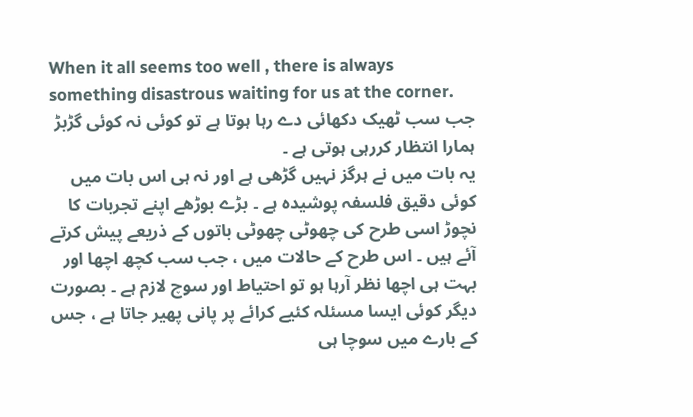When it all seems too well , there is always something disastrous waiting for us at the corner.
جب سب ٹھیک دکھائی دے رہا ہوتا ہے تو کوئی نہ کوئی گڑبڑ ہمارا انتظار کررہی ہوتی ہے ۔
یہ بات میں نے ہرگز نہیں گڑھی ہے اور نہ ہی اس بات میں کوئی دقیق فلسفہ پوشیدہ ہے ۔ بڑے بوڑھے اپنے تجربات کا نچوڑ اسی طرح کی چھوٹی چھوٹی باتوں کے ذریعے پیش کرتے آئے ہیں ۔ اس طرح کے حالات میں ، جب سب کچھ اچھا اور بہت ہی اچھا نظر آرہا ہو تو احتیاط اور سوچ لازم ہے ۔ بصورت دیگر کوئی ایسا مسئلہ کئیے کرائے پر پانی پھیر جاتا ہے ، جس کے بارے میں سوچا ہی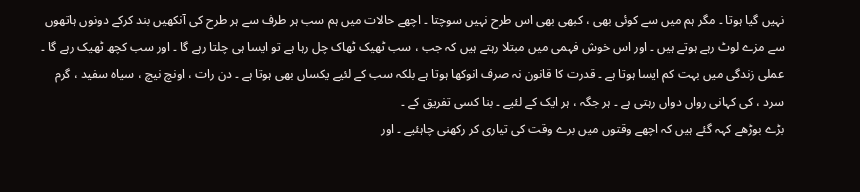نہیں گیا ہوتا ۔ مگر ہم میں سے کوئی بھی ، کبھی بھی اس طرح نہیں سوچتا ۔ اچھے حالات میں ہم سب ہر طرف سے ہر طرح کی آنکھیں بند کرکے دونوں ہاتھوں سے مزے لوٹ رہے ہوتے ہیں ۔ اور اس خوش فہمی میں مبتلا رہتے ہیں کہ جب ، سب ٹھیک ٹھاک چل رہا ہے تو ایسا ہی چلتا رہے گا ۔ اور سب کچھ ٹھیک رہے گا ۔
عملی زندگی میں بہت کم ایسا ہوتا ہے ۔ قدرت کا قانون نہ صرف انوکھا ہوتا ہے بلکہ سب کے لئیے یکساں بھی ہوتا ہے ۔ دن رات ، اونچ نیچ ، سیاہ سفید ، گرم سرد ، کی کہانی رواں دواں رہتی ہے ۔ ہر جگہ ، ہر ایک کے لئیے ۔ بنا کسی تفریق کے ۔
بڑے بوڑھے کہہ گئے ہیں کہ اچھے وقتوں میں برے وقت کی تیاری کر رکھنی چاہئیے ۔ اور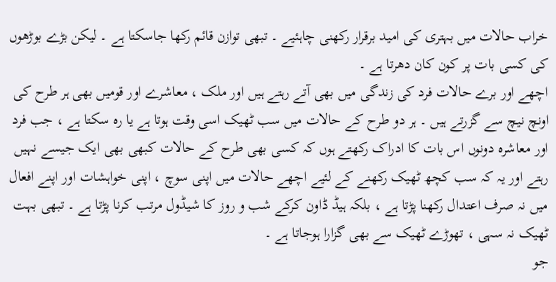خراب حالات میں بہتری کی امید برقرار رکھنی چاہئیے ۔ تبھی توازن قائم رکھا جاسکتا ہے ۔ لیکن بڑے بوڑھوں کی کسی بات پر کون کان دھرتا ہے ۔
اچھے اور برے حالات فرد کی زندگی میں بھی آتے رہتے ہیں اور ملک ، معاشرے اور قومیں بھی ہر طرح کی اونچ نیچ سے گزرتے ہیں ۔ ہر دو طرح کے حالات میں سب ٹھیک اسی وقت ہوتا ہے یا رہ سکتا ہے ، جب فرد اور معاشرہ دونوں اس بات کا ادراک رکھتے ہوں کہ کسی بھی طرح کے حالات کبھی بھی ایک جیسے نہیں رہتے اور یہ کہ سب کچھ ٹھیک رکھنے کے لئیے اچھے حالات میں اپنی سوچ ، اپنی خواہشات اور اپنے افعال میں نہ صرف اعتدال رکھنا پڑتا ہے ، بلکہ ہیڈ ڈاون کرکے شب و روز کا شیڈول مرتب کرنا پڑتا ہے ۔ تبھی بہت ٹھیک نہ سہی ، تھوڑے ٹھیک سے بھی گزارا ہوجاتا ہے ۔
جو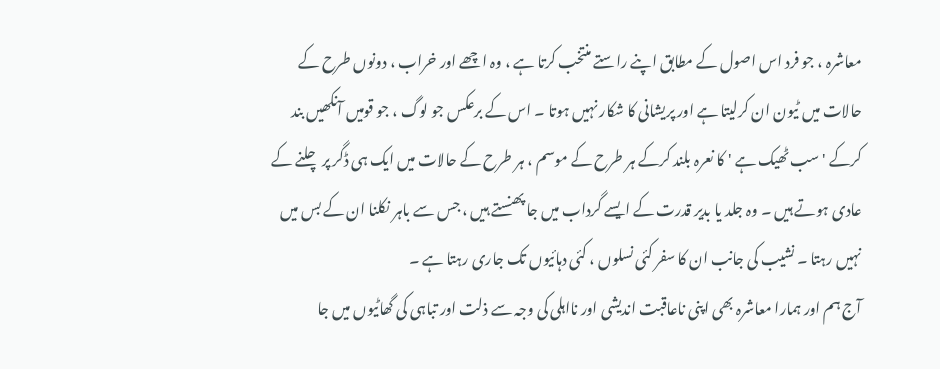معاشرہ ، جو فرد اس اصول کے مطابق اپنے راستے منتخب کرتا ہے ، وہ اچھے اور خراب ، دونوں طرح کے حالات میں ٹیون ان کرلیتا ہے اور پریشانی کا شکار نہیں ہوتا ۔ اس کے برعکس جو لوگ ، جو قومیں آنکھیں بند کرکے ' سب ٹھیک ہے ' کا نعرہ بلند کرکے ہر طرح کے موسم ، ہر طرح کے حالات میں ایک ہی ڈگر پر چلنے کے عادی ہوتے ہیں ۔ وہ جلد یا بدیر قدرت کے ایسے گرداب میں جا پھنستے ہیں ، جس سے باہر نکلنا ان کے بس میں نہیں رہتا ۔ نشیب کی جانب ان کا سفر کئی نسلوں ، کئی دہائیوں تک جاری رہتا ہے ۔
آج ہم اور ہمارا معاشرہ بھی اپنی ناعاقبت اندیشی اور نااہلی کی وجہ سے ذلت اور تباہی کی گھاٹیوں میں جا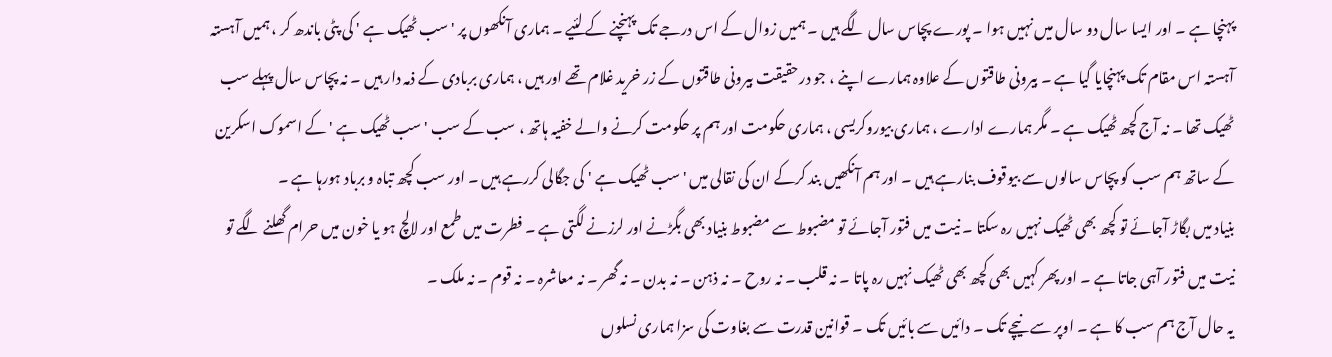پہنچا ہے ۔ اور ایسا سال دو سال میں نہیں ہوا ۔ پورے پچاس سال لگے ہیں ۔ ہمیں زوال کے اس درجے تک پہنچنے کے لئیے ۔ ہماری آنکھوں پر ' سب ٹھیک ہے ' کی پٹی باندھ کر ، ہمیں آہستہ آہستہ اس مقام تک پہنچایا گیا ہے ۔ بیرونی طاقتوں کے علاوہ ہمارے اپنے ، جو درحقیقت بیرونی طاقتوں کے زر خرید غلام تھے اور ہیں ، ہماری بربادی کے ذمہ دار ہیں ۔ نہ پچاس سال پہلے سب ٹھیک تھا ۔ نہ آج کچھ ٹھیک ہے ۔ مگر ہمارے ادارے ، ہماری بیوروکریسی ، ہماری حکومت اور ہم پر حکومت کرنے والے خفیہ ہاتھ ، سب کے سب ' سب ٹھیک ہے ' کے اسموک اسکرین کے ساتھ ہم سب کو پچاس سالوں سے بیوقوف بنارہے ہیں ۔ اور ہم آنکھیں بند کرکے ان کی نقالی میں ' سب ٹھیک ہے ' کی جگالی کررہے ہیں ۔ اور سب کچھ تباہ و برباد ہورہا ہے ۔
بنیاد میں بگاڑ آجائے تو کچھ بھی ٹھیک نہیں رہ سکتا ۔ نیت میں فتور آجائے تو مضبوط سے مضبوط بنیاد بھی بگڑنے اور لرزنے لگتی ہے ۔ فطرت میں طمع اور لالچ ہو یا خون میں حرام گھلنے لگے تو نیت میں فتور آہی جاتا ہے ۔ اور پھر کہیں بھی کچھ بھی ٹھیک نہیں رہ پاتا ۔ نہ قلب ۔ نہ روح ۔ نہ ذہن ۔ نہ بدن ۔ نہ گھر ۔ نہ معاشرہ ۔ نہ قوم ۔ نہ ملک ۔
یہ حال آج ہم سب کا ہے ۔ اوپر سے نیچے تک ۔ دائیں سے بائیں تک ۔ قوانین قدرت سے بغاوت کی سزا ہماری نسلوں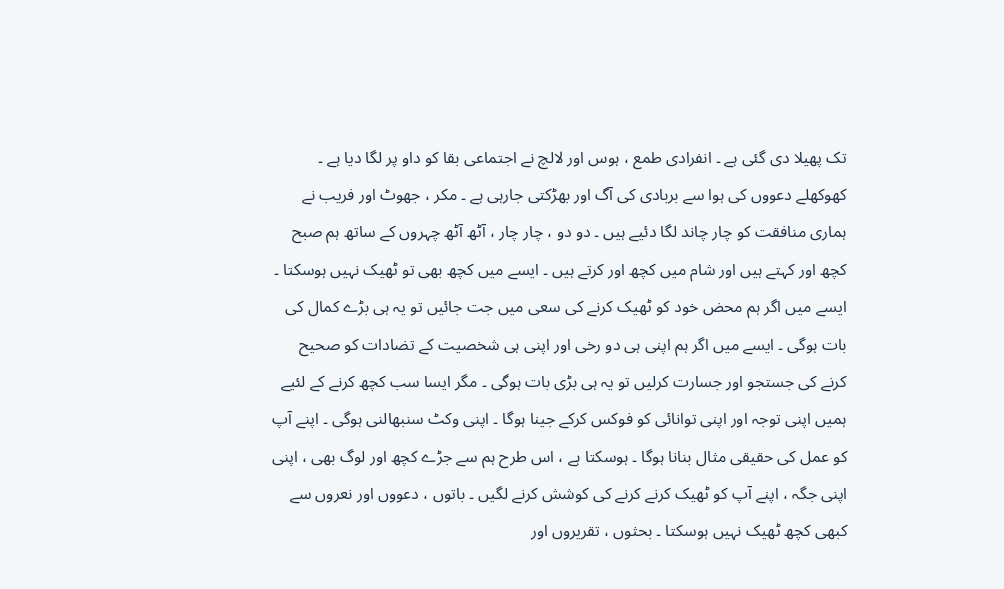تک پھیلا دی گئی ہے ۔ انفرادی طمع ، ہوس اور لالچ نے اجتماعی بقا کو داو پر لگا دیا ہے ۔ کھوکھلے دعووں کی ہوا سے بربادی کی آگ اور بھڑکتی جارہی ہے ۔ مکر ، جھوٹ اور فریب نے ہماری منافقت کو چار چاند لگا دئیے ہیں ۔ دو دو ، چار چار ، آٹھ آٹھ چہروں کے ساتھ ہم صبح کچھ اور کہتے ہیں اور شام میں کچھ اور کرتے ہیں ۔ ایسے میں کچھ بھی تو ٹھیک نہیں ہوسکتا ۔
ایسے میں اگر ہم محض خود کو ٹھیک کرنے کی سعی میں جت جائیں تو یہ ہی بڑے کمال کی بات ہوگی ۔ ایسے میں اگر ہم اپنی ہی دو رخی اور اپنی ہی شخصیت کے تضادات کو صحیح کرنے کی جستجو اور جسارت کرلیں تو یہ ہی بڑی بات ہوگی ۔ مگر ایسا سب کچھ کرنے کے لئیے ہمیں اپنی توجہ اور اپنی توانائی کو فوکس کرکے جینا ہوگا ۔ اپنی وکٹ سنبھالنی ہوگی ۔ اپنے آپ کو عمل کی حقیقی مثال بنانا ہوگا ۔ ہوسکتا ہے ، اس طرح ہم سے جڑے کچھ اور لوگ بھی ، اپنی اپنی جگہ ، اپنے آپ کو ٹھیک کرنے کرنے کی کوشش کرنے لگیں ۔ باتوں ، دعووں اور نعروں سے کبھی کچھ ٹھیک نہیں ہوسکتا ۔ بحثوں ، تقریروں اور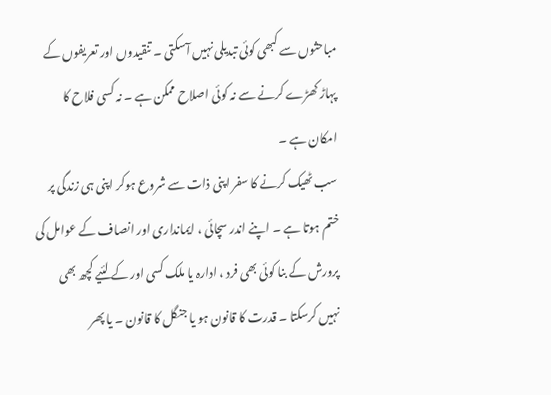مباحثوں سے کبھی کوئی تبدیلی نہیں آسکتی ۔ تنقیدوں اور تعریفوں کے پہاڑ کھڑے کرنے سے نہ کوئی اصلاح ممکن ہے ۔ نہ کسی فلاح کا امکان ہے ۔
سب ٹھیک کرنے کا سفر اپنی ذات سے شروع ہوکر اپنی ہی زندگی پر ختم ہوتا ہے ۔ اپنے اندر سچائی ، ایمانداری اور انصاف کے عوامل کی پرورش کے بنا کوئی بھی فرد ، ادارہ یا ملک کسی اور کے لئیے کچھ بھی نہیں کرسکتا ۔ قدرت کا قانون ہو یا جنگل کا قانون ۔ یا پھر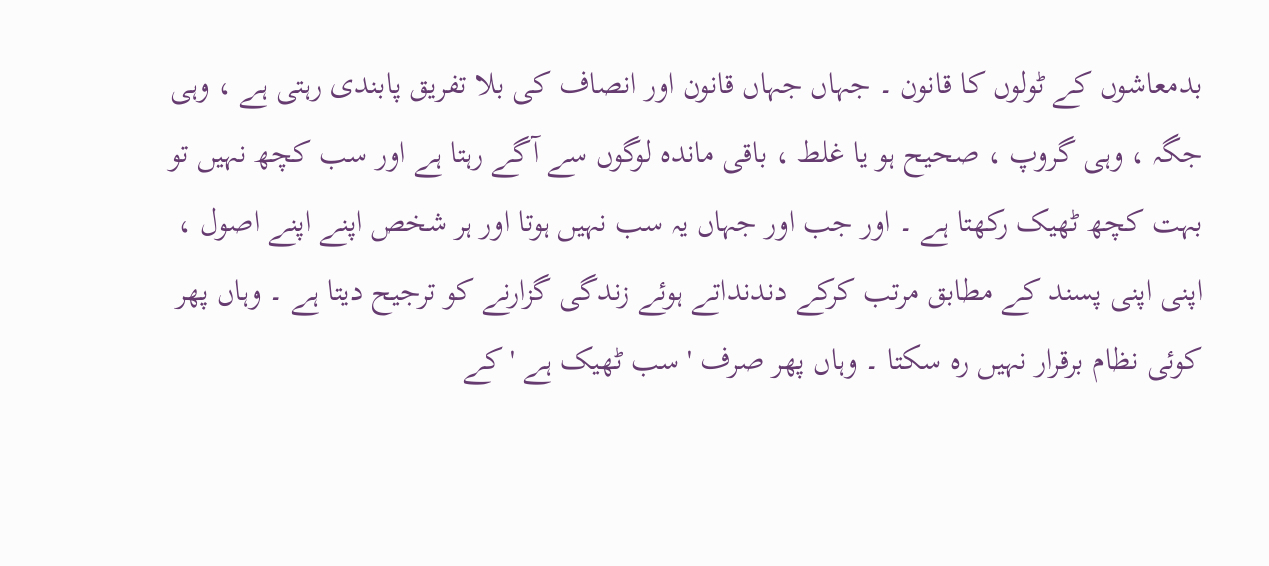بدمعاشوں کے ٹولوں کا قانون ۔ جہاں جہاں قانون اور انصاف کی بلا تفریق پابندی رہتی ہے ، وہی جگہ ، وہی گروپ ، صحیح ہو یا غلط ، باقی ماندہ لوگوں سے آگے رہتا ہے اور سب کچھ نہیں تو بہت کچھ ٹھیک رکھتا ہے ۔ اور جب اور جہاں یہ سب نہیں ہوتا اور ہر شخص اپنے اپنے اصول ، اپنی اپنی پسند کے مطابق مرتب کرکے دندنداتے ہوئے زندگی گزارنے کو ترجیح دیتا ہے ۔ وہاں پھر کوئی نظام برقرار نہیں رہ سکتا ۔ وہاں پھر صرف ' سب ٹھیک ہے ' کے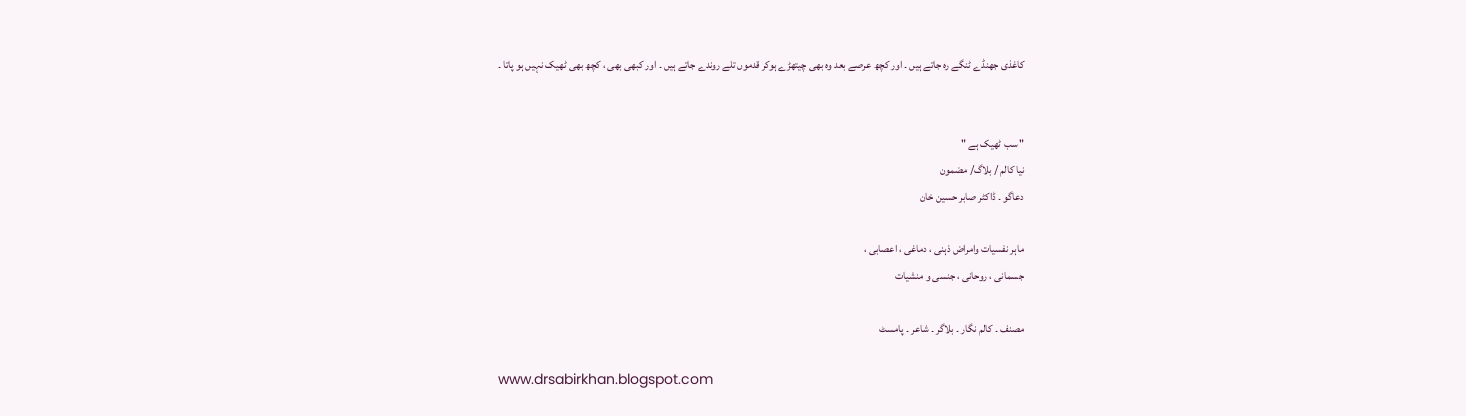کاغذی جھنڈے ٹنگے رہ جاتے ہیں ۔ اور کچھ عرصے بعد وہ بھی چیتھڑے ہوکر قدموں تلے روندے جاتے ہیں ۔ اور کبھی بھی ، کچھ بھی ٹھیک نہیں ہو پاتا ۔


" سب ٹھیک ہے "
نیا کالم / بلاگ/ مضمون
دعاگو ۔ ڈاکٹر صابر حسین خان

ماہر نفسیات وامراض ذہنی ، دماغی ، اعصابی ،
جسمانی ، روحانی ، جنسی و منشیات

مصنف ۔ کالم نگار ۔ بلاگر ۔ شاعر ۔ پامسٹ

www.drsabirkhan.blogspot.com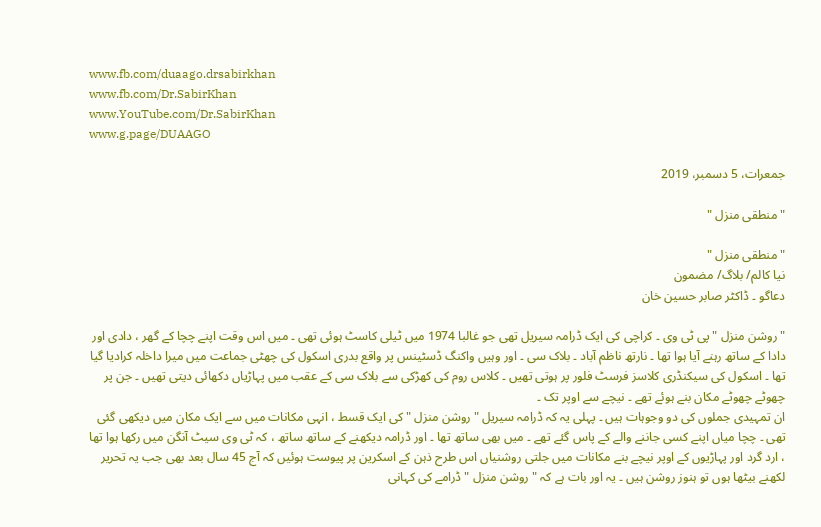www.fb.com/duaago.drsabirkhan
www.fb.com/Dr.SabirKhan
www.YouTube.com/Dr.SabirKhan
www.g.page/DUAAGO

جمعرات، 5 دسمبر، 2019

" منطقی منزل "

" منطقی منزل "
نیا کالم/ بلاگ/ مضمون
دعاگو ۔ ڈاکٹر صابر حسین خان

" روشن منزل " پی ٹی وی ۔ کراچی کی ایک ڈرامہ سیریل تھی جو غالبا 1974 میں ٹیلی کاسٹ ہوئی تھی ۔ میں اس وقت اپنے چچا کے گھر ، دادی اور دادا کے ساتھ رہنے آیا ہوا تھا ۔ نارتھ ناظم آباد ۔ بلاک سی ۔ اور وہیں واکنگ ڈسٹینس پر واقع بدری اسکول کی چھٹی جماعت میں میرا داخلہ کرادیا گیا تھا ۔ اسکول کی سیکنڈری کلاسز فرسٹ فلور پر ہوتی تھیں ۔ کلاس روم کی کھڑکی سے بلاک سی کے عقب میں پہاڑیاں دکھائی دیتی تھیں ۔ جن پر چھوٹے چھوٹے مکان بنے ہوئے تھے ۔ نیچے سے اوپر تک ۔
ان تمہیدی جملوں کی دو وجوہات ہیں ۔ پہلی یہ کہ ڈرامہ سیریل " روشن منزل " کی ایک قسط ، انہی مکانات میں سے ایک مکان میں دیکھی گئی تھی ۔ چچا میاں اپنے کسی جاننے والے کے پاس گئے تھے ۔ میں بھی ساتھ تھا ۔ اور ڈرامہ دیکھنے کے ساتھ ساتھ ، کہ ٹی وی سیٹ آنگن میں رکھا ہوا تھا ، ارد گرد اور پہاڑیوں کے اوپر نیچے بنے مکانات میں جلتی روشنیاں اس طرح ذہن کے اسکرین پر پیوست ہوئیں کہ آج 45 سال بعد بھی جب یہ تحریر لکھنے بیٹھا ہوں تو ہنوز روشن ہیں ۔ یہ اور بات ہے کہ " روشن منزل " ڈرامے کی کہانی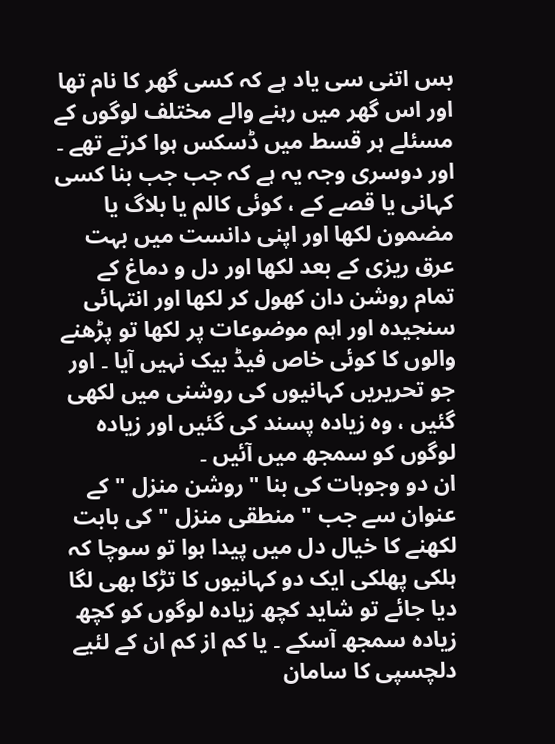بس اتنی سی یاد ہے کہ کسی گھر کا نام تھا اور اس گھر میں رہنے والے مختلف لوگوں کے مسئلے ہر قسط میں ڈسکس ہوا کرتے تھے ۔
اور دوسری وجہ یہ ہے کہ جب جب بنا کسی کہانی یا قصے کے ، کوئی کالم یا بلاگ یا مضمون لکھا اور اپنی دانست میں بہت عرق ریزی کے بعد لکھا اور دل و دماغ کے تمام روشن دان کھول کر لکھا اور انتہائی سنجیدہ اور اہم موضوعات پر لکھا تو پڑھنے والوں کا کوئی خاص فیڈ بیک نہیں آیا ۔ اور جو تحریریں کہانیوں کی روشنی میں لکھی گئیں ، وہ زیادہ پسند کی گئیں اور زیادہ لوگوں کو سمجھ میں آئیں ۔
ان دو وجوہات کی بنا " روشن منزل " کے عنوان سے جب " منطقی منزل " کی بابت لکھنے کا خیال دل میں پیدا ہوا تو سوچا کہ ہلکی پھلکی ایک دو کہانیوں کا تڑکا بھی لگا دیا جائے تو شاید کچھ زیادہ لوگوں کو کچھ زیادہ سمجھ آسکے ۔ یا کم از کم ان کے لئیے دلچسپی کا سامان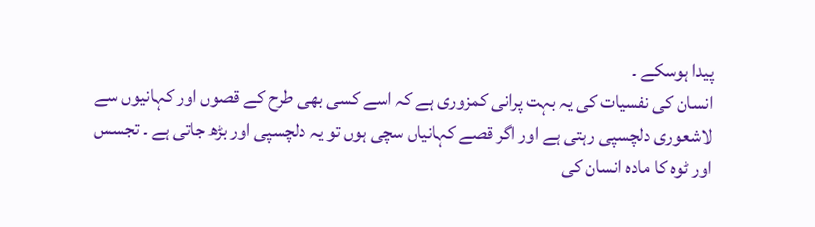پیدا ہوسکے ۔
انسان کی نفسیات کی یہ بہت پرانی کمزوری ہے کہ اسے کسی بھی طرح کے قصوں اور کہانیوں سے لاشعوری دلچسپی رہتی ہے اور اگر قصے کہانیاں سچی ہوں تو یہ دلچسپی اور بڑھ جاتی ہے ۔ تجسس اور ٹوہ کا مادہ انسان کی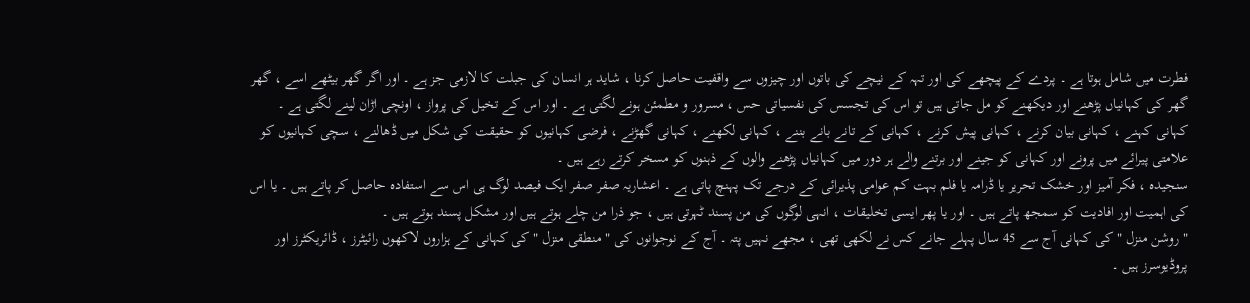فطرت میں شامل ہوتا ہے ۔ پردے کے پیچھے کی اور تہہ کے نیچے کی باتوں اور چیزوں سے واقفیت حاصل کرنا ، شاید ہر انسان کی جبلت کا لازمی جز ہے ۔ اور اگر گھر بیٹھے اسے ، گھر گھر کی کہانیاں پڑھنے اور دیکھنے کو مل جاتی ہیں تو اس کی تجسس کی نفسیاتی حس ، مسرور و مطمئن ہونے لگتی ہے ۔ اور اس کے تخیل کی پرواز ، اونچی اڑان لینے لگتی ہے ۔
کہانی کہنے ، کہانی بیان کرنے ، کہانی پیش کرنے ، کہانی کے تانے بانے بننے ، کہانی لکھنے ، کہانی گھڑنے ، فرضی کہانیوں کو حقیقت کی شکل میں ڈھالنے ، سچی کہانیوں کو علامتی پیرائے میں پرونے اور کہانی کو جینے اور برتنے والے ہر دور میں کہانیاں پڑھنے والوں کے ذہنوں کو مسخر کرتے رہے ہیں ۔
سنجیدہ ، فکر آمیز اور خشک تحریر یا ڈرامہ یا فلم بہت کم عوامی پذیرائی کے درجے تک پہنچ پاتی ہے ۔ اعشاریہ صفر صفر ایک فیصد لوگ ہی اس سے استفادہ حاصل کر پاتے ہیں ۔ یا اس کی اہمیت اور افادیت کو سمجھ پاتے ہیں ۔ اور یا پھر ایسی تخلیقات ، انہی لوگوں کی من پسند ٹہرتی ہیں ، جو ذرا من چلے ہوتے ہیں اور مشکل پسند ہوتے ہیں ۔
" روشن منزل " کی کہانی آج سے 45 سال پہلے جانے کس نے لکھی تھی ، مجھے نہیں پتہ ۔ آج کے نوجوانوں کی " منطقی منزل " کی کہانی کے ہزاروں لاکھوں رائیٹرز ، ڈائریکٹرز اور پروڈیوسرز ہیں ۔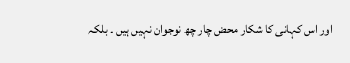اور اس کہانی کا شکار محض چار چھ نوجوان نہیں ہیں ۔ بلکہ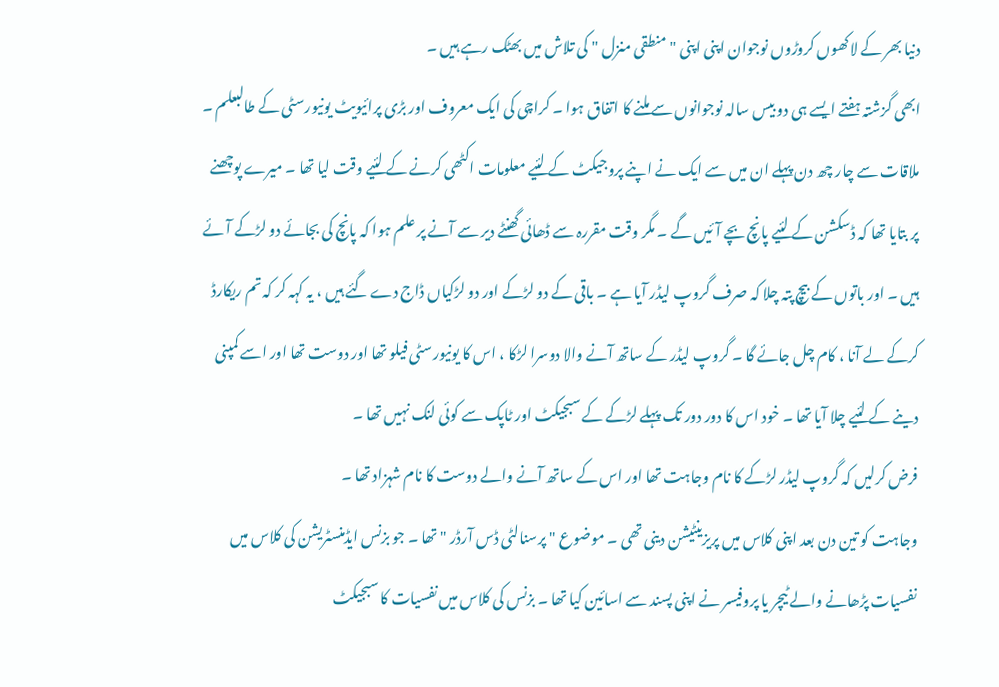دنیا بھر کے لاکھوں کروڑوں نوجوان اپنی اپنی " منطقی منزل " کی تلاش میں بھٹک رہے ہیں ۔
ابھی گزشتہ ہفتے ایسے ہی دو بیس سالہ نوجوانوں سے ملنے کا اتفاق ہوا ۔ کراچی کی ایک معروف اور بڑی پرائیویٹ یونیورسٹی کے طالبعلم ۔ ملاقات سے چار چھ دن پہلے ان میں سے ایک نے اپنے پروجیکٹ کے لئیے معلومات اکٹھی کرنے کے لئیے وقت لیا تھا ۔ میرے پوچھنے پر بتایا تھا کہ ڈسکشن کے لئیے پانچ بچے آئیں گے ۔ مگر وقت مقررہ سے ڈھائی گھنٹے دیر سے آنے پر علم ہوا کہ پانچ کی بجائے دو لڑکے آئے ہیں ۔ اور باتوں کے بیچ پتہ چلا کہ صرف گروپ لیڈر آیا ہے ۔ باقی کے دو لڑکے اور دو لڑکیاں ڈاج دے گئے ہیں ، یہ کہہ کر کہ تم ریکارڈ کرکے لے آنا ، کام چل جائے گا ۔ گروپ لیڈر کے ساتھ آنے والا دوسرا لڑکا ، اس کا یونیورسٹی فیلو تھا اور دوست تھا اور اسے کمپنی دینے کے لئیے چلا آیا تھا ۔ خود اس کا دور دور تک پہلے لڑکے کے سبجیکٹ اور ٹاپک سے کوئی لنک نہیں تھا ۔
فرض کرلیں کہ گروپ لیڈر لڑکے کا نام وجاہت تھا اور اس کے ساتھ آنے والے دوست کا نام شہزاد تھا ۔
وجاہت کو تین دن بعد اپنی کلاس میں پریزینٹیشن دینی تھی ۔ موضوع " پرسنالٹی ڈس آرڈر " تھا ۔ جو بزنس ایڈمنسٹریشن کی کلاس میں نفسیات پڑھانے والے ٹیچر یا پروفیسر نے اپنی پسند سے اسائین کیا تھا ۔ بزنس کی کلاس میں نفسیات کا سبجیکٹ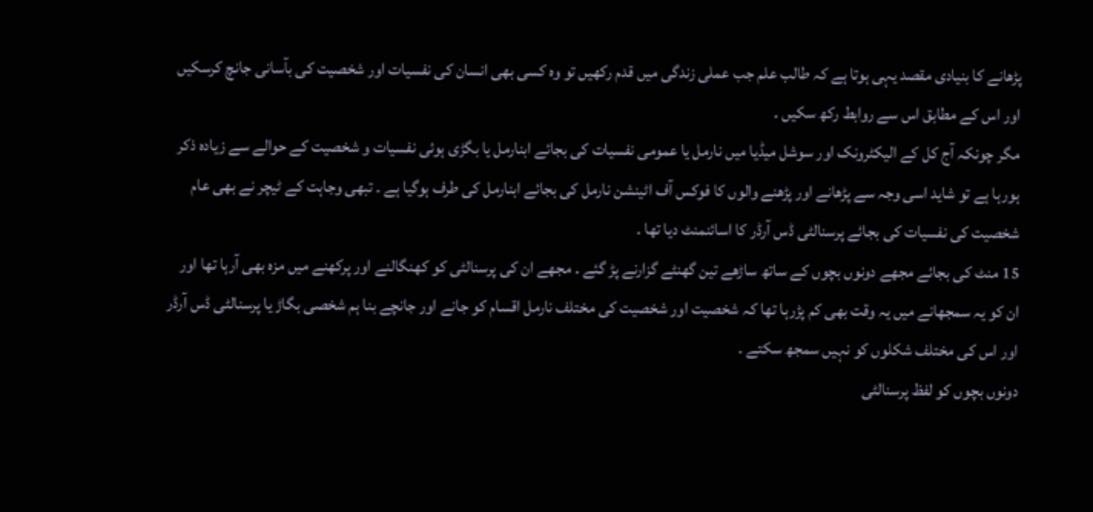پڑھانے کا بنیادی مقصد یہی ہوتا ہے کہ طالب علم جب عملی زندگی میں قدم رکھیں تو وہ کسی بھی انسان کی نفسیات اور شخصیت کی بآسانی جانچ کرسکیں اور اس کے مطابق اس سے روابط رکھ سکیں ۔
مگر چونکہ آج کل کے الیکٹرونک اور سوشل میڈیا میں نارمل یا عمومی نفسیات کی بجائے ابنارمل یا بگڑی ہوئی نفسیات و شخصیت کے حوالے سے زیادہ ذکر ہورہا ہے تو شاید اسی وجہ سے پڑھانے اور پڑھنے والوں کا فوکس آف اٹینشن نارمل کی بجائے ابنارمل کی طرف ہوگیا ہے ۔ تبھی وجاہت کے ٹیچر نے بھی عام شخصیت کی نفسیات کی بجائے پرسنالٹی ڈس آرڈر کا اسائنمنٹ دیا تھا ۔
15 منٹ کی بجائے مجھے دونوں بچوں کے ساتھ ساڑھے تین گھنٹے گزارنے پڑ گئے ۔ مجھے ان کی پرسنالٹی کو کھنگالنے اور پرکھنے میں مزہ بھی آرہا تھا اور ان کو یہ سمجھانے میں یہ وقت بھی کم پڑرہا تھا کہ شخصیت اور شخصیت کی مختلف نارمل اقسام کو جانے اور جانچے بنا ہم شخصی بگاڑ یا پرسنالٹی ڈس آرڈر اور اس کی مختلف شکلوں کو نہیں سمجھ سکتے ۔
دونوں بچوں کو لفظ پرسنالٹی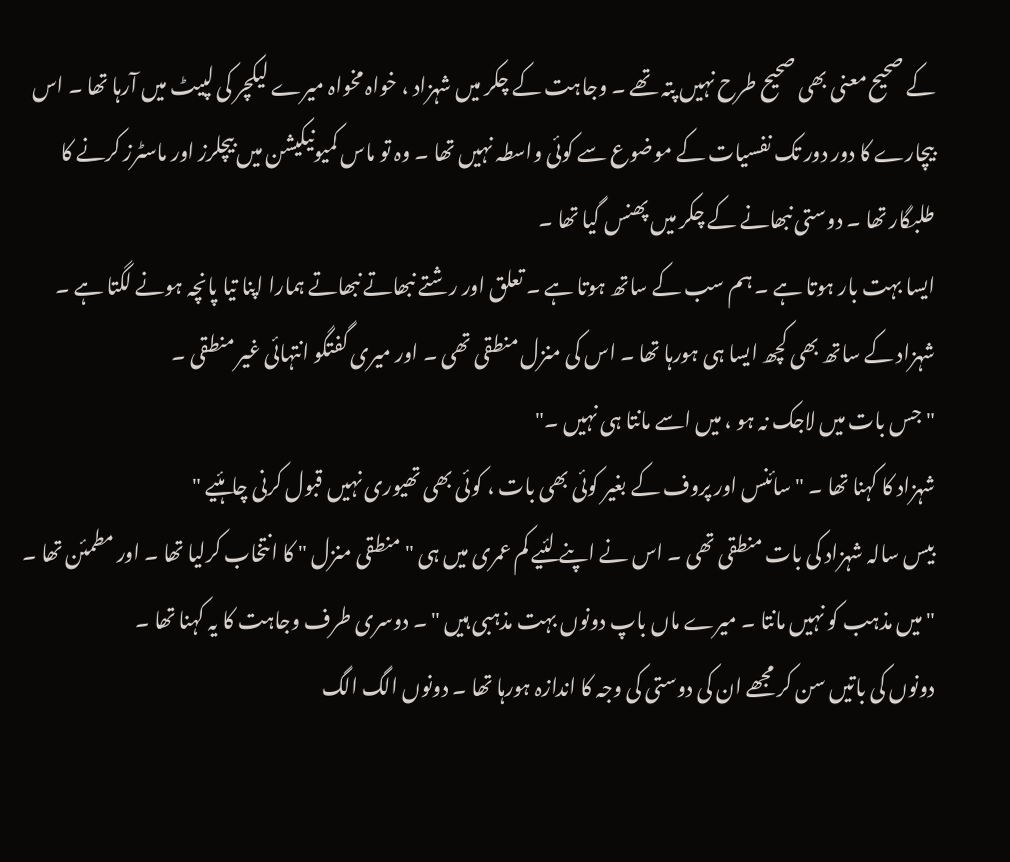کے صحیح معنی بھی صحیح طرح نہیں پتہ تھے ۔ وجاہت کے چکر میں شہزاد ، خواہ مخواہ میرے لیکچر کی لپیٹ میں آرہا تھا ۔ اس بیچارے کا دور دور تک نفسیات کے موضوع سے کوئی واسطہ نہیں تھا ۔ وہ تو ماس کمیونیکیشن میں بیچلرز اور ماسٹرز کرنے کا طلبگار تھا ۔ دوستی نبھانے کے چکر میں پھنس گیا تھا ۔
ایسا بہت بار ہوتا ہے ۔ ہم سب کے ساتھ ہوتا ہے ۔ تعلق اور رشتے نبھاتے نبھاتے ہمارا اپنا تیا پانچہ ہونے لگتا ہے ۔ شہزاد کے ساتھ بھی کچھ ایسا ہی ہورہا تھا ۔ اس کی منزل منطقی تھی ۔ اور میری گفتگو انتہائی غیر منطقی ۔
" جس بات میں لاجک نہ ہو ، میں اسے مانتا ہی نہیں ۔"
شہزاد کا کہنا تھا ۔ " سائنس اور پروف کے بغیر کوئی بھی بات ، کوئی بھی تھیوری نہیں قبول کرنی چاہئیے "
بیس سالہ شہزاد کی بات منطقی تھی ۔ اس نے اپنے لئیے کم عمری میں ہی " منطقی منزل " کا انتخاب کرلیا تھا ۔ اور مطمئن تھا ۔
" میں مذہب کو نہیں مانتا ۔ میرے ماں باپ دونوں بہت مذہبی ہیں " ۔ دوسری طرف وجاہت کا یہ کہنا تھا ۔
دونوں کی باتیں سن کر مجھے ان کی دوستی کی وجہ کا اندازہ ہورہا تھا ۔ دونوں الگ الگ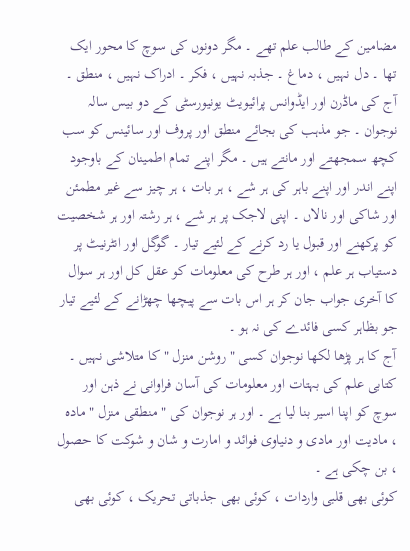مضامین کے طالب علم تھے ۔ مگر دونوں کی سوچ کا محور ایک تھا ۔ دل نہیں ، دماغ ۔ جذبہ نہیں ، فکر ۔ ادراک نہیں ، منطق ۔
آج کی ماڈرن اور ایڈوانس پرائیویٹ یونیورسٹی کے دو بیس سالہ نوجوان ۔ جو مذہب کی بجائے منطق اور پروف اور سائینس کو سب کچھ سمجھتے اور مانتے ہیں ۔ مگر اپنے تمام اطمینان کے باوجود اپنے اندر اور اپنے باہر کی ہر شے ، ہر بات ، ہر چیز سے غیر مطمئن اور شاکی اور نالاں ۔ اپنی لاجک پر ہر شے ، ہر رشتہ اور ہر شخصیت کو پرکھنے اور قبول یا رد کرنے کے لئیے تیار ۔ گوگل اور انٹرنیٹ پر دستیاب ہر علم ، اور ہر طرح کی معلومات کو عقل کل اور ہر سوال کا آخری جواب جان کر ہر اس بات سے پیچھا چھڑانے کے لئیے تیار جو بظاہر کسی فائدے کی نہ ہو ۔
آج کا ہر پڑھا لکھا نوجوان کسی " روشن منزل " کا متلاشی نہیں ۔ کتابی علم کی بہتات اور معلومات کی آسان فراوانی نے ذہن اور سوچ کو اپنا اسیر بنا لیا ہے ۔ اور ہر نوجوان کی " منطقی منزل " مادہ ، مادیت اور مادی و دنیاوی فوائد و امارت و شان و شوکت کا حصول ، بن چکی ہے ۔
کوئی بھی قلبی واردات ، کوئی بھی جذباتی تحریک ، کوئی بھی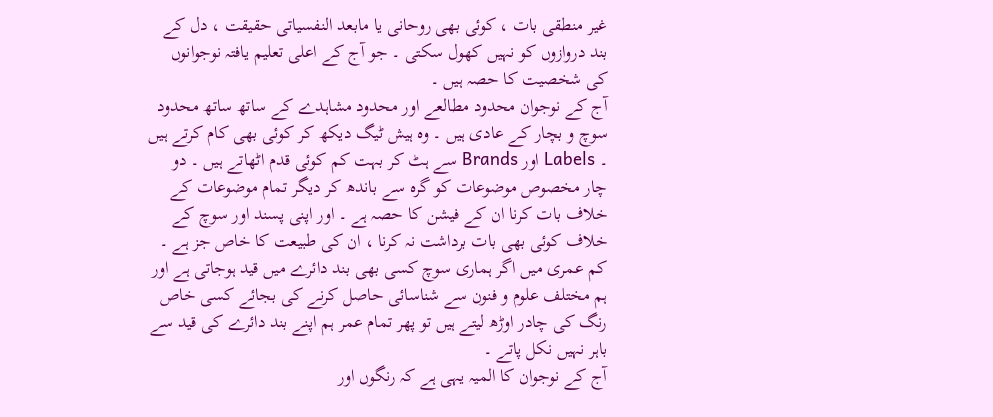غیر منطقی بات ، کوئی بھی روحانی یا مابعد النفسیاتی حقیقت ، دل کے بند دروازوں کو نہیں کھول سکتی ۔ جو آج کے اعلی تعلیم یافتہ نوجوانوں کی شخصیت کا حصہ ہیں ۔
آج کے نوجوان محدود مطالعے اور محدود مشاہدے کے ساتھ ساتھ محدود سوچ و بچار کے عادی ہیں ۔ وہ ہیش ٹیگ دیکھ کر کوئی بھی کام کرتے ہیں ۔ Labels اور Brands سے ہٹ کر بہت کم کوئی قدم اٹھاتے ہیں ۔ دو چار مخصوص موضوعات کو گرہ سے باندھ کر دیگر تمام موضوعات کے خلاف بات کرنا ان کے فیشن کا حصہ ہے ۔ اور اپنی پسند اور سوچ کے خلاف کوئی بھی بات برداشت نہ کرنا ، ان کی طبیعت کا خاص جز ہے ۔ کم عمری میں اگر ہماری سوچ کسی بھی بند دائرے میں قید ہوجاتی ہے اور ہم مختلف علوم و فنون سے شناسائی حاصل کرنے کی بجائے کسی خاص رنگ کی چادر اوڑھ لیتے ہیں تو پھر تمام عمر ہم اپنے بند دائرے کی قید سے باہر نہیں نکل پاتے ۔
آج کے نوجوان کا المیہ یہی ہے کہ رنگوں اور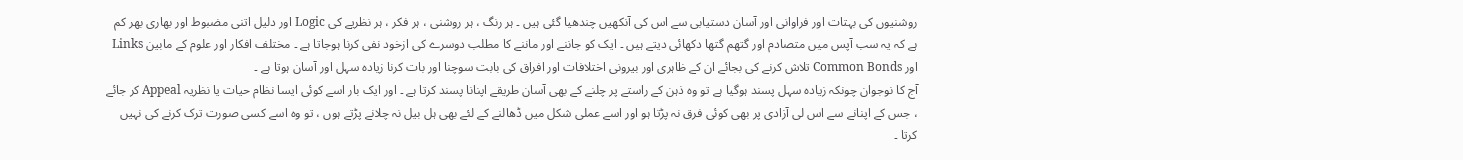روشنیوں کی بہتات اور فراوانی اور آسان دستیابی سے اس کی آنکھیں چندھیا گئی ہیں ۔ ہر رنگ ، ہر روشنی ، ہر فکر ، ہر نظریے کی Logic اور دلیل اتنی مضبوط اور بھاری بھر کم ہے کہ یہ سب آپس میں متصادم اور گتھم گتھا دکھائی دیتے ہیں ۔ ایک کو جاننے اور ماننے کا مطلب دوسرے کی ازخود نفی کرنا ہوجاتا ہے ۔ مختلف افکار اور علوم کے مابین Links اور Common Bonds تلاش کرنے کی بجائے ان کے ظاہری اور بیرونی اختلافات اور افراق کی بابت سوچنا اور بات کرنا زیادہ سہل اور آسان ہوتا ہے ۔
آج کا نوجوان چونکہ زیادہ سہل پسند ہوگیا ہے تو وہ ذہن کے راستے پر چلنے کے بھی آسان طریقے اپنانا پسند کرتا ہے ۔ اور ایک بار اسے کوئی ایسا نظام حیات یا نظریہ Appeal کر جائے ، جس کے اپنانے سے اس لی آزادی پر بھی کوئی فرق نہ پڑتا ہو اور اسے عملی شکل میں ڈھالنے کے لئے بھی ہل بیل نہ چلانے پڑتے ہوں ، تو وہ اسے کسی صورت ترک کرنے کی نہیں کرتا ۔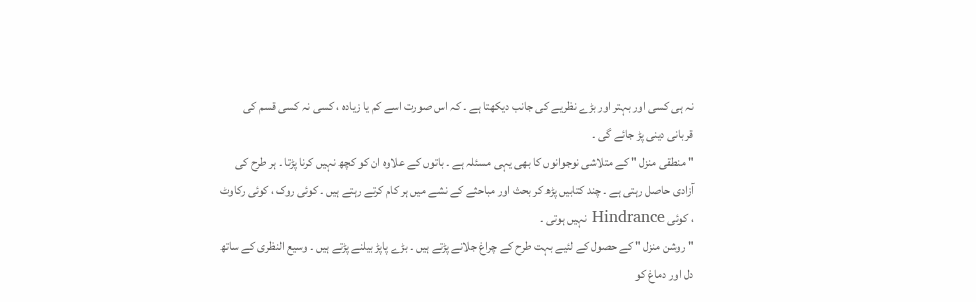نہ ہی کسی اور بہتر اور بڑے نظریے کی جانب دیکھتا ہے ۔ کہ اس صورت اسے کم یا زیادہ ، کسی نہ کسی قسم کی قربانی دینی پڑ جائے گی ۔
" منطقی منزل " کے متلاشی نوجوانوں کا بھی یہی مسئلہ ہے ۔ باتوں کے علاوہ ان کو کچھ نہیں کرنا پڑتا ۔ ہر طرح کی آزادی حاصل رہتی ہے ۔ چند کتابیں پڑھ کر بحث اور مباحثے کے نشے میں ہر کام کرتے رہتے ہیں ۔ کوئی روک ، کوئی رکاوٹ ، کوئی Hindrance نہیں ہوتی ۔
" روشن منزل " کے حصول کے لئیے بہت طرح کے چراغ جلانے پڑتے ہیں ۔ بڑے پاپڑ بیلنے پڑتے ہیں ۔ وسیع النظری کے ساتھ دل اور دماغ کو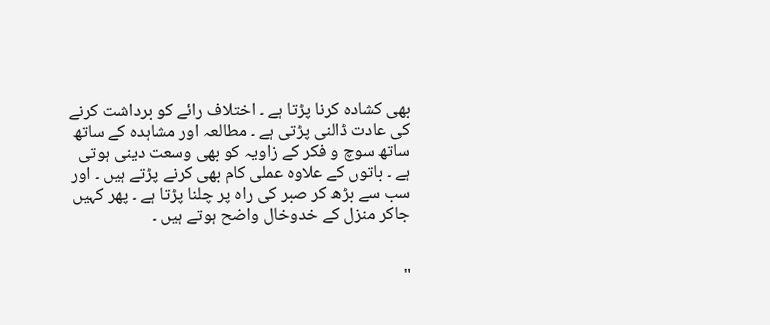بھی کشادہ کرنا پڑتا ہے ۔ اختلاف رائے کو برداشت کرنے کی عادت ڈالنی پڑتی ہے ۔ مطالعہ اور مشاہدہ کے ساتھ ساتھ سوچ و فکر کے زاویہ کو بھی وسعت دینی ہوتی ہے ۔ باتوں کے علاوہ عملی کام بھی کرنے پڑتے ہیں ۔ اور سب سے بڑھ کر صبر کی راہ پر چلنا پڑتا ہے ۔ پھر کہیں جاکر منزل کے خدوخال واضح ہوتے ہیں ۔


"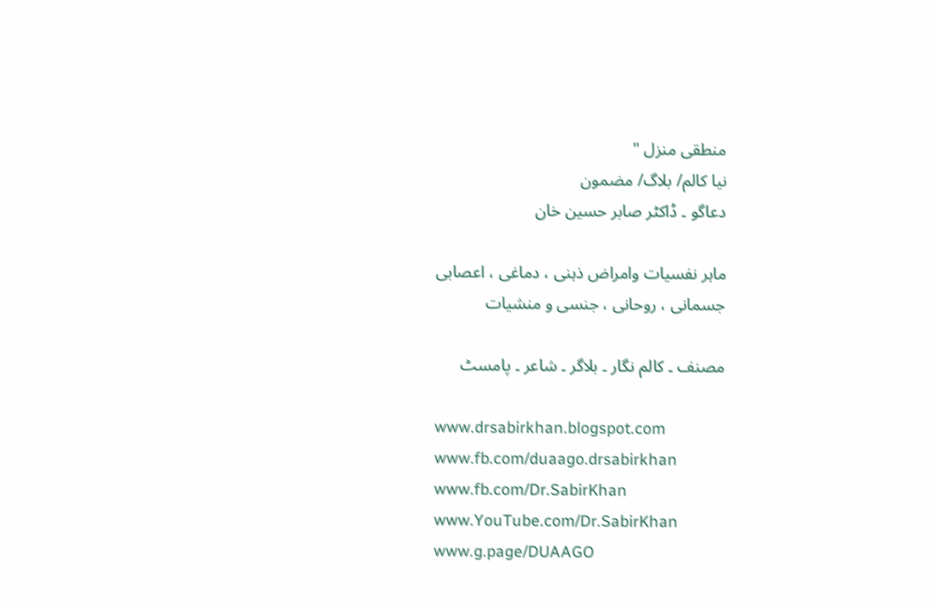منطقی منزل "
نیا کالم/ بلاگ/ مضمون
دعاگو ۔ ڈاکٹر صابر حسین خان

ماہر نفسیات وامراض ذہنی ، دماغی ، اعصابی
جسمانی ، روحانی ، جنسی و منشیات

مصنف ۔ کالم نگار ۔ بلاگر ۔ شاعر ۔ پامسٹ

www.drsabirkhan.blogspot.com
www.fb.com/duaago.drsabirkhan
www.fb.com/Dr.SabirKhan
www.YouTube.com/Dr.SabirKhan
www.g.page/DUAAGO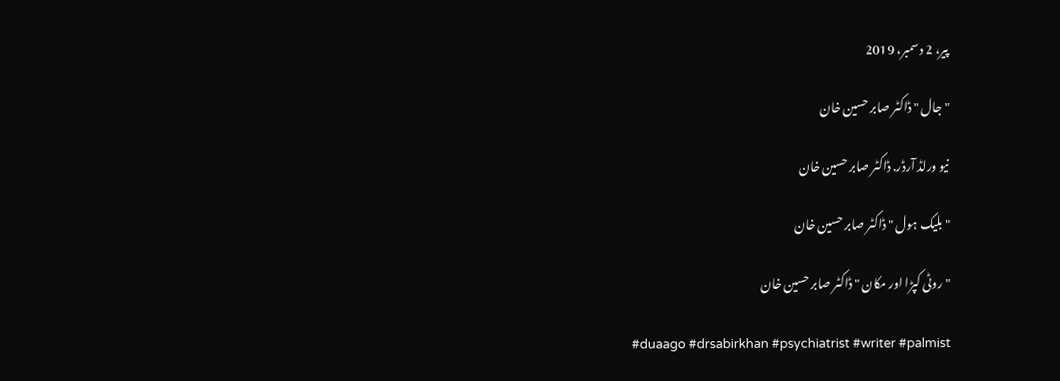پیر، 2 دسمبر، 2019

" جال " ڈاکٹر صابر حسین خان

نیو ورلڈ آرڈر. ڈاکٹر صابر حسین خان

" بلیک ہول " ڈاکٹر صابر حسین خان

" روٹی کپڑا اور مکان " ڈاکٹر صابر حسین خان

#duaago #drsabirkhan #psychiatrist #writer #palmist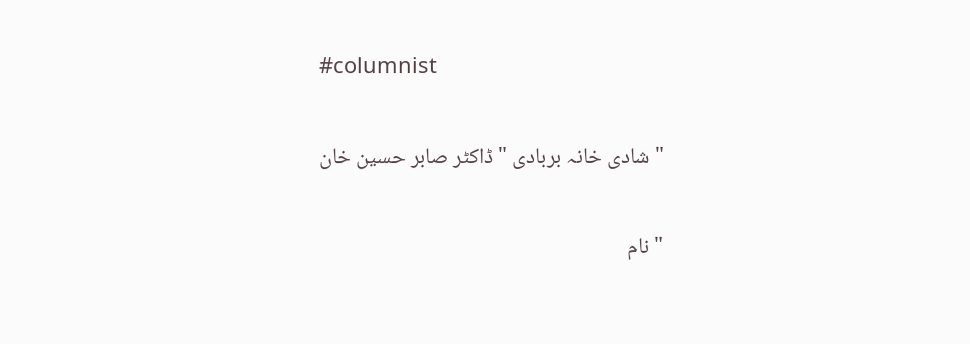#columnist

" شادی خانہ بربادی " ڈاکٹر صابر حسین خان

" نام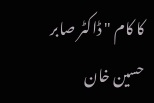کا کام " ڈاکٹر صابر حسین خان